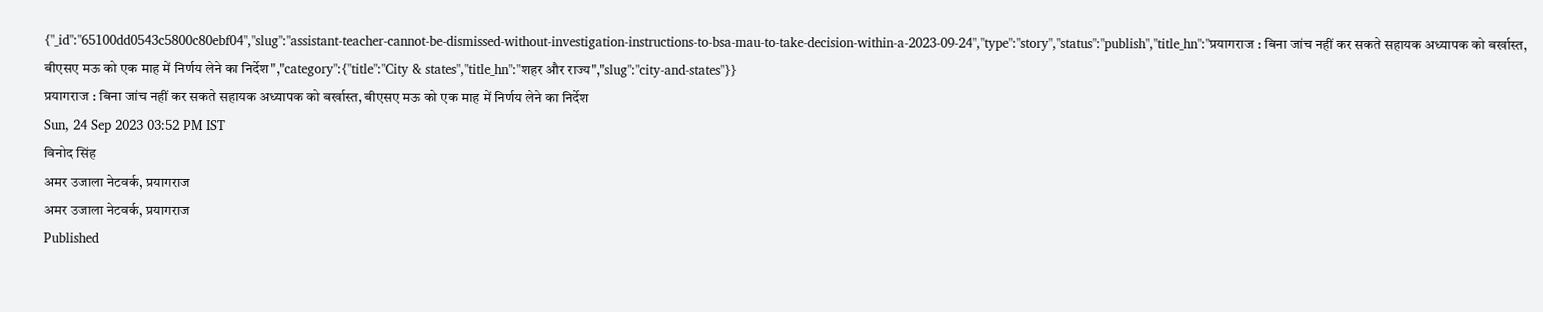{"_id":"65100dd0543c5800c80ebf04","slug":"assistant-teacher-cannot-be-dismissed-without-investigation-instructions-to-bsa-mau-to-take-decision-within-a-2023-09-24","type":"story","status":"publish","title_hn":"प्रयागराज : बिना जांच नहीं कर सकते सहायक अध्यापक को बर्खास्त, बीएसए मऊ को एक माह में निर्णय लेने का निर्देश","category":{"title":"City & states","title_hn":"शहर और राज्य","slug":"city-and-states"}}
प्रयागराज : बिना जांच नहीं कर सकते सहायक अध्यापक को बर्खास्त, बीएसए मऊ को एक माह में निर्णय लेने का निर्देश
Sun, 24 Sep 2023 03:52 PM IST
विनोद सिंह
अमर उजाला नेटवर्क, प्रयागराज
अमर उजाला नेटवर्क, प्रयागराज
Published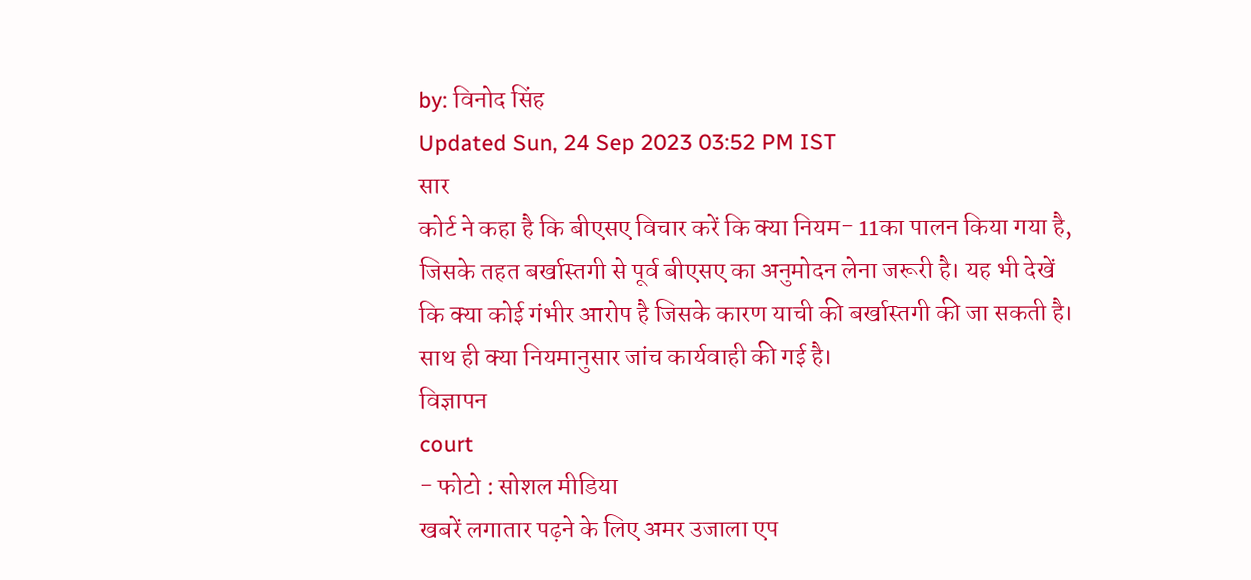by: विनोद सिंह
Updated Sun, 24 Sep 2023 03:52 PM IST
सार
कोर्ट ने कहा है कि बीएसए विचार करें कि क्या नियम- 11का पालन किया गया है, जिसके तहत बर्खास्तगी से पूर्व बीएसए का अनुमोदन लेना जरूरी है। यह भी देखें कि क्या कोई गंभीर आरोप है जिसके कारण याची की बर्खास्तगी की जा सकती है। साथ ही क्या नियमानुसार जांच कार्यवाही की गई है।
विज्ञापन
court
- फोटो : सोशल मीडिया
खबरें लगातार पढ़ने के लिए अमर उजाला एप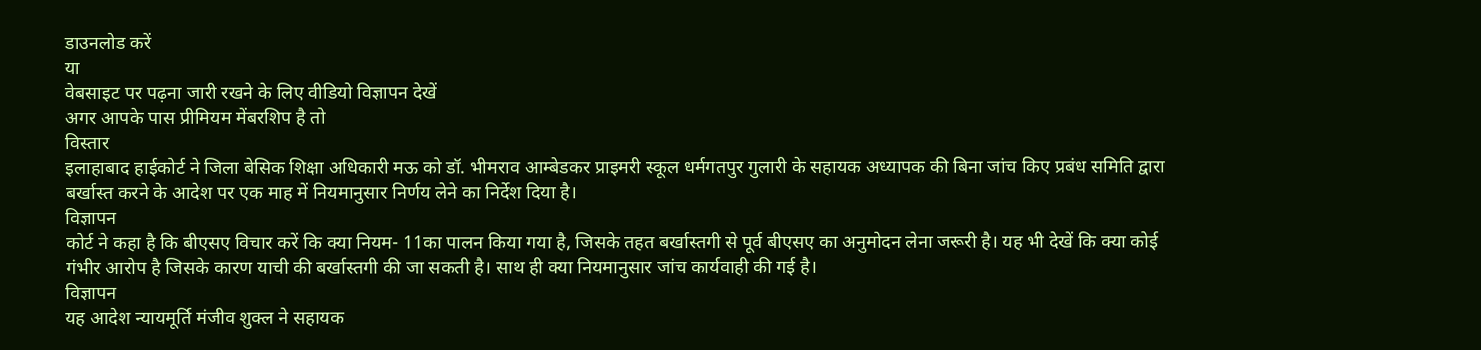डाउनलोड करें
या
वेबसाइट पर पढ़ना जारी रखने के लिए वीडियो विज्ञापन देखें
अगर आपके पास प्रीमियम मेंबरशिप है तो
विस्तार
इलाहाबाद हाईकोर्ट ने जिला बेसिक शिक्षा अधिकारी मऊ को डॉ. भीमराव आम्बेडकर प्राइमरी स्कूल धर्मगतपुर गुलारी के सहायक अध्यापक की बिना जांच किए प्रबंध समिति द्वारा बर्खास्त करने के आदेश पर एक माह में नियमानुसार निर्णय लेने का निर्देश दिया है।
विज्ञापन
कोर्ट ने कहा है कि बीएसए विचार करें कि क्या नियम- 11का पालन किया गया है, जिसके तहत बर्खास्तगी से पूर्व बीएसए का अनुमोदन लेना जरूरी है। यह भी देखें कि क्या कोई गंभीर आरोप है जिसके कारण याची की बर्खास्तगी की जा सकती है। साथ ही क्या नियमानुसार जांच कार्यवाही की गई है।
विज्ञापन
यह आदेश न्यायमूर्ति मंजीव शुक्ल ने सहायक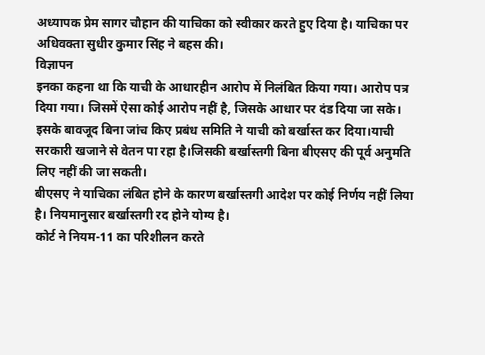अध्यापक प्रेम सागर चौहान की याचिका को स्वीकार करते हुए दिया है। याचिका पर अधिवक्ता सुधीर कुमार सिंह ने बहस की।
विज्ञापन
इनका कहना था कि याची के आधारहीन आरोप में निलंबित किया गया। आरोप पत्र दिया गया। जिसमें ऐसा कोई आरोप नहीं है, जिसके आधार पर दंड दिया जा सके। इसके बावजूद बिना जांच किए प्रबंध समिति ने याची को बर्खास्त कर दिया।याची सरकारी खजाने से वेतन पा रहा है।जिसकी बर्खास्तगी बिना बीएसए की पूर्व अनुमति लिए नहीं की जा सकती।
बीएसए ने याचिका लंबित होने के कारण बर्खास्तगी आदेश पर कोई निर्णय नहीं लिया है। नियमानुसार बर्खास्तगी रद होने योग्य है।
कोर्ट ने नियम-11 का परिशीलन करते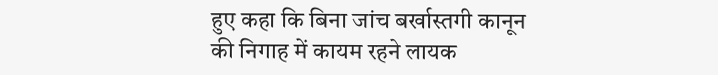हुए कहा कि बिना जांच बर्खास्तगी कानून की निगाह में कायम रहने लायक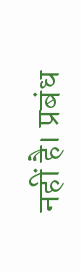नहीं है। प्रबंध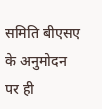समिति बीएसए के अनुमोदन पर ही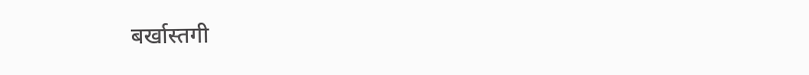बर्खास्तगी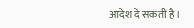आदेश दे सकती है।